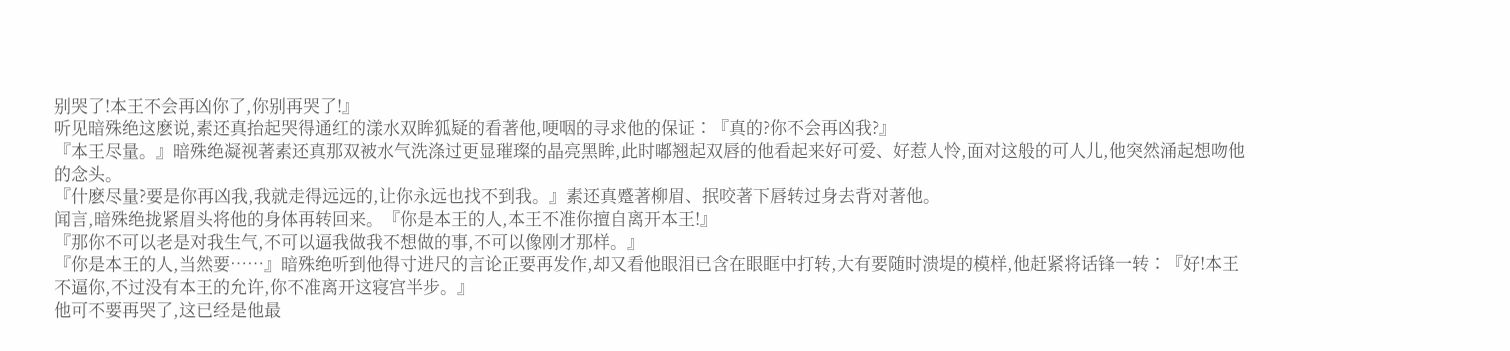别哭了!本王不会再凶你了,你别再哭了!』
听见暗殊绝这麽说,素还真抬起哭得通红的漾水双眸狐疑的看著他,哽咽的寻求他的保证∶『真的?你不会再凶我?』
『本王尽量。』暗殊绝凝视著素还真那双被水气洗涤过更显璀璨的晶亮黑眸,此时嘟翘起双唇的他看起来好可爱、好惹人怜,面对这般的可人儿,他突然涌起想吻他的念头。
『什麽尽量?要是你再凶我,我就走得远远的,让你永远也找不到我。』素还真蹙著柳眉、抿咬著下唇转过身去背对著他。
闻言,暗殊绝拢紧眉头将他的身体再转回来。『你是本王的人,本王不准你擅自离开本王!』
『那你不可以老是对我生气,不可以逼我做我不想做的事,不可以像刚才那样。』
『你是本王的人,当然要……』暗殊绝听到他得寸进尺的言论正要再发作,却又看他眼泪已含在眼眶中打转,大有要随时溃堤的模样,他赶紧将话锋一转∶『好!本王不逼你,不过没有本王的允许,你不准离开这寝宫半步。』
他可不要再哭了,这已经是他最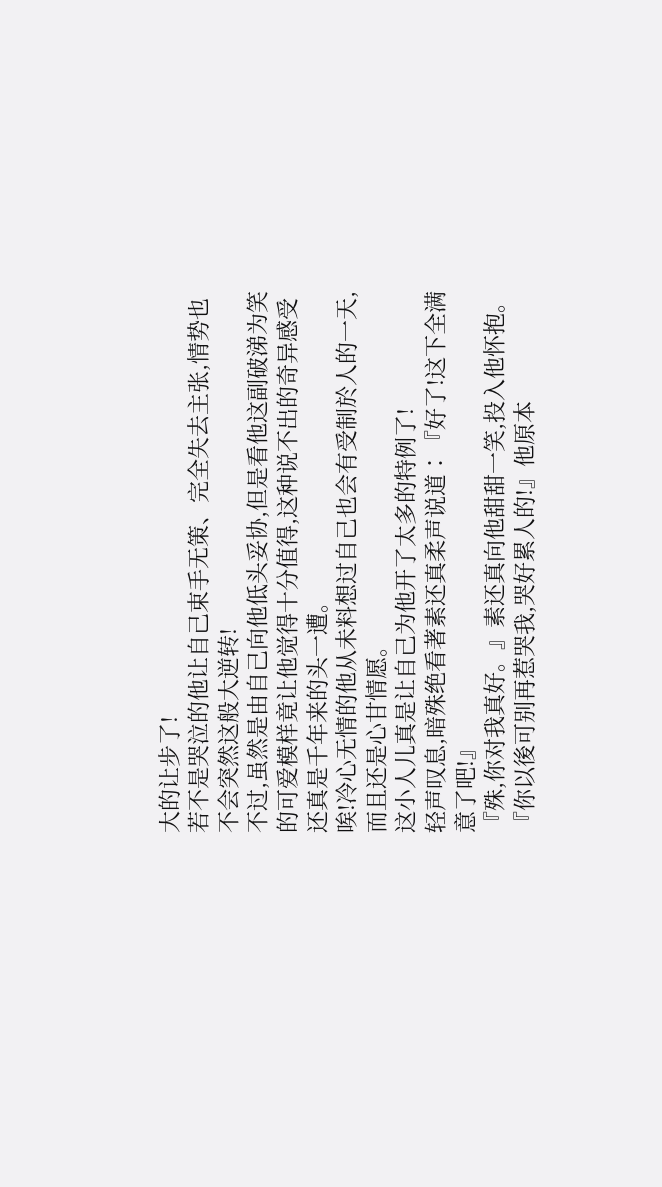大的让步了!
若不是哭泣的他让自己束手无策、完全失去主张,情势也不会突然这般大逆转!
不过,虽然是由自己向他低头妥协,但是看他这副破涕为笑的可爱模样竟让他觉得十分值得,这种说不出的奇异感受还真是千年来的头一遭。
唉!冷心无情的他从未料想过自己也会有受制於人的一天,而且还是心甘情愿。
这小人儿真是让自己为他开了太多的特例了!
轻声叹息,暗殊绝看著素还真柔声说道∶『好了!这下全满意了吧!』
『殊,你对我真好。』素还真向他甜甜一笑,投入他怀抱。
『你以後可别再惹哭我,哭好累人的!』他原本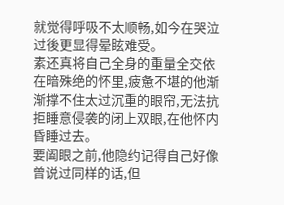就觉得呼吸不太顺畅,如今在哭泣过後更显得晕眩难受。
素还真将自己全身的重量全交依在暗殊绝的怀里,疲惫不堪的他渐渐撑不住太过沉重的眼帘,无法抗拒睡意侵袭的闭上双眼,在他怀内昏睡过去。
要阖眼之前,他隐约记得自己好像曾说过同样的话,但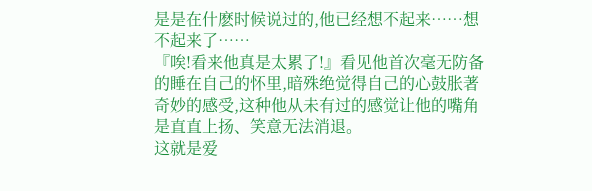是是在什麽时候说过的,他已经想不起来……想不起来了……
『唉!看来他真是太累了!』看见他首次毫无防备的睡在自己的怀里,暗殊绝觉得自己的心鼓胀著奇妙的感受,这种他从未有过的感觉让他的嘴角是直直上扬、笑意无法消退。
这就是爱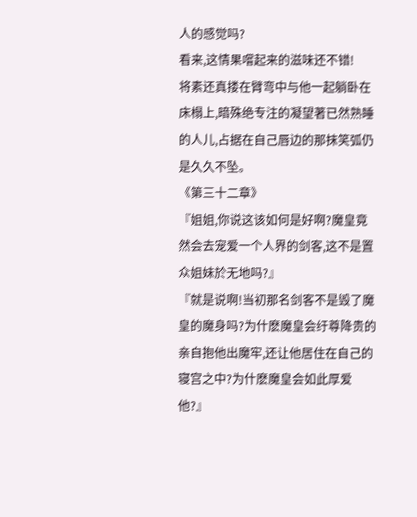人的感觉吗?
看来,这情果嚐起来的滋味还不错!
将素还真搂在臂弯中与他一起躺卧在床榻上,暗殊绝专注的凝望著已然熟睡的人儿,占据在自己唇边的那抹笑弧仍是久久不坠。
《第三十二章》
『姐姐,你说这该如何是好啊?魔皇竟然会去宠爱一个人界的剑客,这不是置众姐妹於无地吗?』
『就是说啊!当初那名剑客不是毁了魔皇的魔身吗?为什麽魔皇会纡尊降贵的亲自抱他出魔牢,还让他居住在自己的寝宫之中?为什麽魔皇会如此厚爱他?』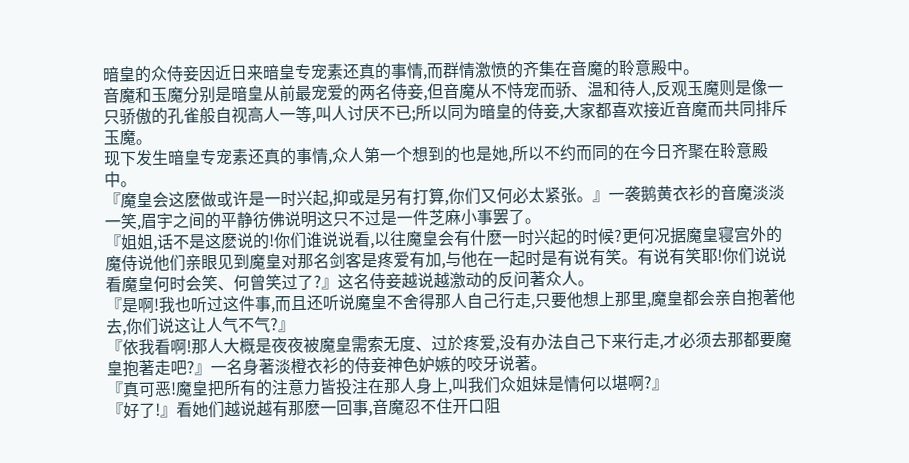暗皇的众侍妾因近日来暗皇专宠素还真的事情,而群情激愤的齐集在音魔的聆意殿中。
音魔和玉魔分别是暗皇从前最宠爱的两名侍妾,但音魔从不恃宠而骄、温和待人,反观玉魔则是像一只骄傲的孔雀般自视高人一等,叫人讨厌不已;所以同为暗皇的侍妾,大家都喜欢接近音魔而共同排斥玉魔。
现下发生暗皇专宠素还真的事情,众人第一个想到的也是她,所以不约而同的在今日齐聚在聆意殿中。
『魔皇会这麽做或许是一时兴起,抑或是另有打算,你们又何必太紧张。』一袭鹅黄衣衫的音魔淡淡一笑,眉宇之间的平静彷佛说明这只不过是一件芝麻小事罢了。
『姐姐,话不是这麽说的!你们谁说说看,以往魔皇会有什麽一时兴起的时候?更何况据魔皇寝宫外的魔侍说他们亲眼见到魔皇对那名剑客是疼爱有加,与他在一起时是有说有笑。有说有笑耶!你们说说看魔皇何时会笑、何曾笑过了?』这名侍妾越说越激动的反问著众人。
『是啊!我也听过这件事,而且还听说魔皇不舍得那人自己行走,只要他想上那里,魔皇都会亲自抱著他去,你们说这让人气不气?』
『依我看啊!那人大概是夜夜被魔皇需索无度、过於疼爱,没有办法自己下来行走,才必须去那都要魔皇抱著走吧?』一名身著淡橙衣衫的侍妾神色妒嫉的咬牙说著。
『真可恶!魔皇把所有的注意力皆投注在那人身上,叫我们众姐妹是情何以堪啊?』
『好了!』看她们越说越有那麽一回事,音魔忍不住开口阻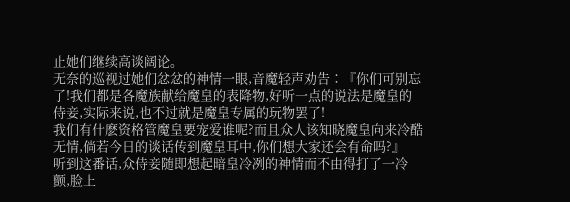止她们继续高谈阔论。
无奈的巡视过她们忿忿的神情一眼,音魔轻声劝告∶『你们可别忘了!我们都是各魔族献给魔皇的表降物,好听一点的说法是魔皇的侍妾,实际来说,也不过就是魔皇专属的玩物罢了!
我们有什麽资格管魔皇要宠爱谁呢?而且众人该知晓魔皇向来冷酷无情,倘若今日的谈话传到魔皇耳中,你们想大家还会有命吗?』
听到这番话,众侍妾随即想起暗皇冷冽的神情而不由得打了一冷颤,脸上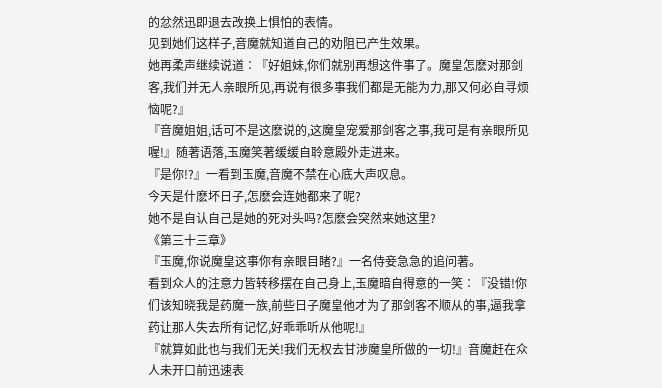的忿然迅即退去改换上惧怕的表情。
见到她们这样子,音魔就知道自己的劝阻已产生效果。
她再柔声继续说道∶『好姐妹,你们就别再想这件事了。魔皇怎麽对那剑客,我们并无人亲眼所见,再说有很多事我们都是无能为力,那又何必自寻烦恼呢?』
『音魔姐姐,话可不是这麽说的,这魔皇宠爱那剑客之事,我可是有亲眼所见喔!』随著语落,玉魔笑著缓缓自聆意殿外走进来。
『是你!?』一看到玉魔,音魔不禁在心底大声叹息。
今天是什麽坏日子,怎麽会连她都来了呢?
她不是自认自己是她的死对头吗?怎麽会突然来她这里?
《第三十三章》
『玉魔,你说魔皇这事你有亲眼目睹?』一名侍妾急急的追问著。
看到众人的注意力皆转移摆在自己身上,玉魔暗自得意的一笑∶『没错!你们该知晓我是药魔一族,前些日子魔皇他才为了那剑客不顺从的事,逼我拿药让那人失去所有记忆,好乖乖听从他呢!』
『就算如此也与我们无关!我们无权去甘涉魔皇所做的一切!』音魔赶在众人未开口前迅速表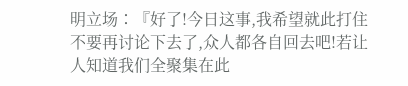明立场∶『好了!今日这事,我希望就此打住不要再讨论下去了,众人都各自回去吧!若让人知道我们全聚集在此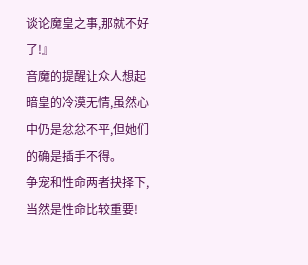谈论魔皇之事,那就不好了!』
音魔的提醒让众人想起暗皇的冷漠无情,虽然心中仍是忿忿不平,但她们的确是插手不得。
争宠和性命两者抉择下,当然是性命比较重要!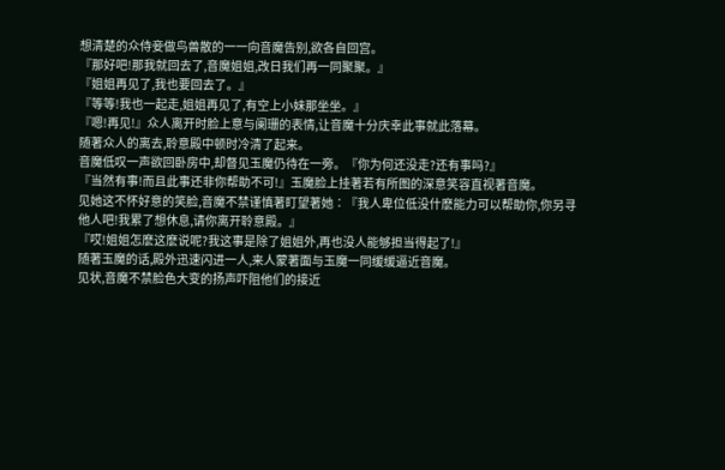想清楚的众侍妾做鸟兽散的一一向音魔告别,欲各自回宫。
『那好吧!那我就回去了,音魔姐姐,改日我们再一同聚聚。』
『姐姐再见了,我也要回去了。』
『等等!我也一起走,姐姐再见了,有空上小妹那坐坐。』
『嗯!再见!』众人离开时脸上意与阑珊的表情,让音魔十分庆幸此事就此落幕。
随著众人的离去,聆意殿中顿时冷清了起来。
音魔低叹一声欲回卧房中,却督见玉魔仍待在一旁。『你为何还没走?还有事吗?』
『当然有事!而且此事还非你帮助不可!』玉魔脸上挂著若有所图的深意笑容直视著音魔。
见她这不怀好意的笑脸,音魔不禁谨慎著盯望著她∶『我人卑位低没什麽能力可以帮助你,你另寻他人吧!我累了想休息,请你离开聆意殿。』
『哎!姐姐怎麽这麽说呢?我这事是除了姐姐外,再也没人能够担当得起了!』
随著玉魔的话,殿外迅速闪进一人,来人蒙著面与玉魔一同缓缓逼近音魔。
见状,音魔不禁脸色大变的扬声吓阻他们的接近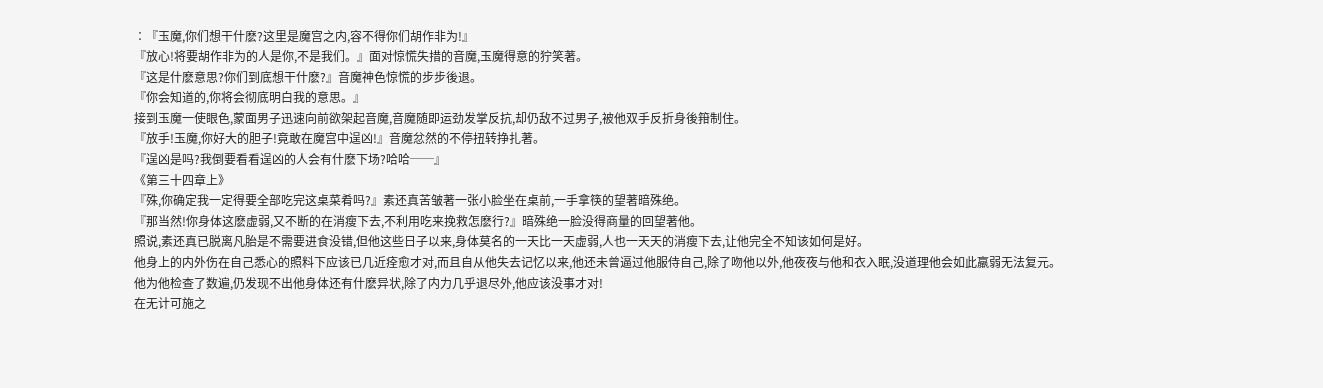∶『玉魔,你们想干什麽?这里是魔宫之内,容不得你们胡作非为!』
『放心!将要胡作非为的人是你,不是我们。』面对惊慌失措的音魔,玉魔得意的狞笑著。
『这是什麽意思?你们到底想干什麽?』音魔神色惊慌的步步後退。
『你会知道的,你将会彻底明白我的意思。』
接到玉魔一使眼色,蒙面男子迅速向前欲架起音魔,音魔随即运劲发掌反抗,却仍敌不过男子,被他双手反折身後箝制住。
『放手!玉魔,你好大的胆子!竟敢在魔宫中逞凶!』音魔忿然的不停扭转挣扎著。
『逞凶是吗?我倒要看看逞凶的人会有什麽下场?哈哈──』
《第三十四章上》
『殊,你确定我一定得要全部吃完这桌菜肴吗?』素还真苦皱著一张小脸坐在桌前,一手拿筷的望著暗殊绝。
『那当然!你身体这麽虚弱,又不断的在消瘦下去,不利用吃来挽救怎麽行?』暗殊绝一脸没得商量的回望著他。
照说,素还真已脱离凡胎是不需要进食没错,但他这些日子以来,身体莫名的一天比一天虚弱,人也一天天的消瘦下去,让他完全不知该如何是好。
他身上的内外伤在自己悉心的照料下应该已几近痊愈才对,而且自从他失去记忆以来,他还未曾逼过他服侍自己,除了吻他以外,他夜夜与他和衣入眠,没道理他会如此羸弱无法复元。
他为他检查了数遍,仍发现不出他身体还有什麽异状,除了内力几乎退尽外,他应该没事才对!
在无计可施之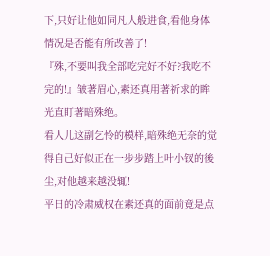下,只好让他如同凡人般进食,看他身体情况是否能有所改善了!
『殊,不要叫我全部吃完好不好?我吃不完的!』皱著眉心,素还真用著祈求的眸光直盯著暗殊绝。
看人儿这副乞怜的模样,暗殊绝无奈的觉得自己好似正在一步步踏上叶小钗的後尘,对他越来越没辄!
平日的冷肃威权在素还真的面前竟是点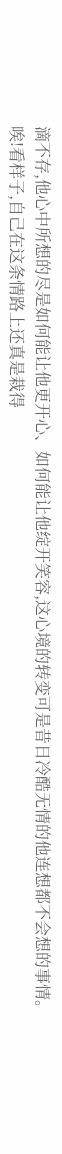滴不存,他心中所想的尽是如何能让他更开心、如何能让他绽开笑容,这心境的转变可是昔日冷酷无情的他连想都不会想的事情。
唉!看样子,自己在这条情路上还真是栽得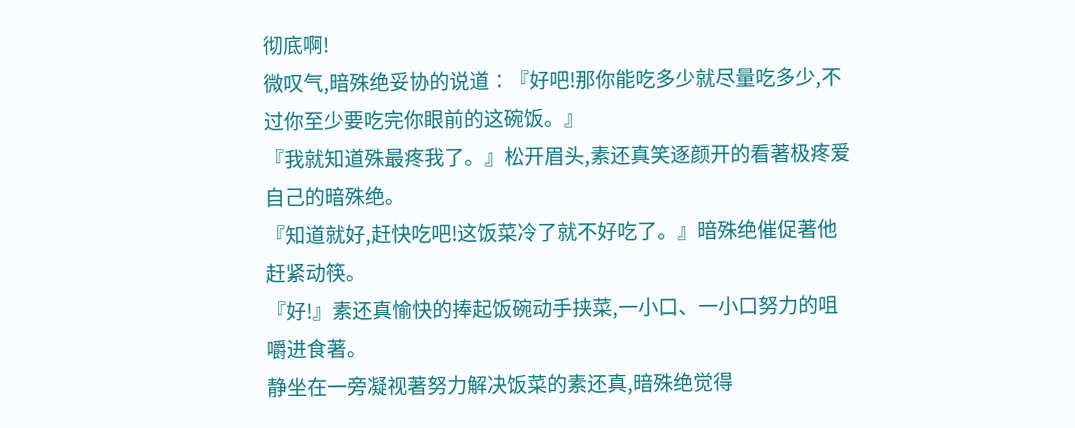彻底啊!
微叹气,暗殊绝妥协的说道∶『好吧!那你能吃多少就尽量吃多少,不过你至少要吃完你眼前的这碗饭。』
『我就知道殊最疼我了。』松开眉头,素还真笑逐颜开的看著极疼爱自己的暗殊绝。
『知道就好,赶快吃吧!这饭菜冷了就不好吃了。』暗殊绝催促著他赶紧动筷。
『好!』素还真愉快的捧起饭碗动手挟菜,一小口、一小口努力的咀嚼进食著。
静坐在一旁凝视著努力解决饭菜的素还真,暗殊绝觉得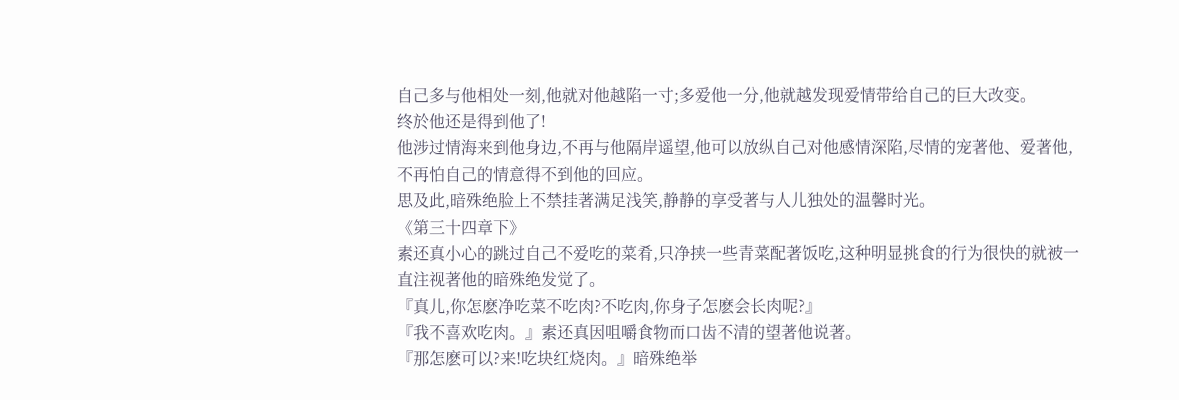自己多与他相处一刻,他就对他越陷一寸;多爱他一分,他就越发现爱情带给自己的巨大改变。
终於他还是得到他了!
他涉过情海来到他身边,不再与他隔岸遥望,他可以放纵自己对他感情深陷,尽情的宠著他、爱著他,不再怕自己的情意得不到他的回应。
思及此,暗殊绝脸上不禁挂著满足浅笑,静静的享受著与人儿独处的温馨时光。
《第三十四章下》
素还真小心的跳过自己不爱吃的菜肴,只净挟一些青菜配著饭吃,这种明显挑食的行为很快的就被一直注视著他的暗殊绝发觉了。
『真儿,你怎麽净吃菜不吃肉?不吃肉,你身子怎麽会长肉呢?』
『我不喜欢吃肉。』素还真因咀嚼食物而口齿不清的望著他说著。
『那怎麽可以?来!吃块红烧肉。』暗殊绝举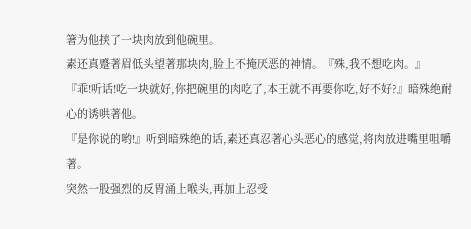箸为他挟了一块肉放到他碗里。
素还真蹙著眉低头望著那块肉,脸上不掩厌恶的神情。『殊,我不想吃肉。』
『乖!听话!吃一块就好,你把碗里的肉吃了,本王就不再要你吃,好不好?』暗殊绝耐心的诱哄著他。
『是你说的哟!』听到暗殊绝的话,素还真忍著心头恶心的感觉,将肉放进嘴里咀嚼著。
突然一股强烈的反胃涌上喉头,再加上忍受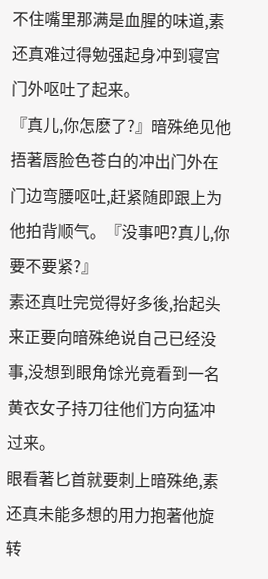不住嘴里那满是血腥的味道,素还真难过得勉强起身冲到寝宫门外呕吐了起来。
『真儿,你怎麽了?』暗殊绝见他捂著唇脸色苍白的冲出门外在门边弯腰呕吐,赶紧随即跟上为他拍背顺气。『没事吧?真儿,你要不要紧?』
素还真吐完觉得好多後,抬起头来正要向暗殊绝说自己已经没事,没想到眼角馀光竟看到一名黄衣女子持刀往他们方向猛冲过来。
眼看著匕首就要刺上暗殊绝,素还真未能多想的用力抱著他旋转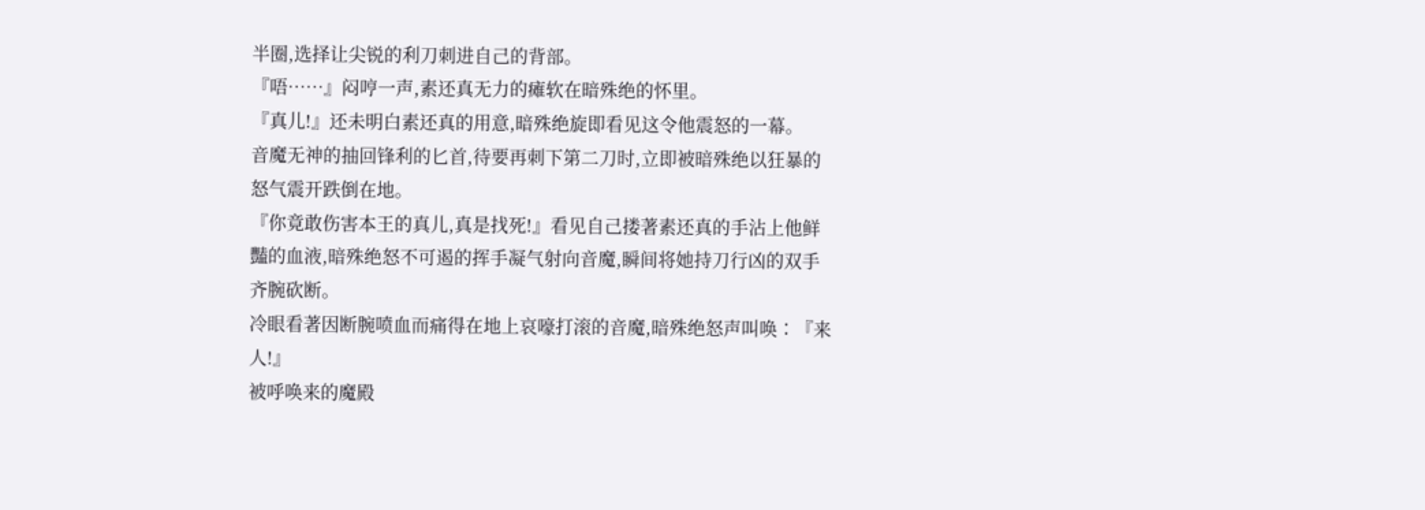半圈,选择让尖锐的利刀刺进自己的背部。
『唔……』闷哼一声,素还真无力的瘫软在暗殊绝的怀里。
『真儿!』还未明白素还真的用意,暗殊绝旋即看见这令他震怒的一幕。
音魔无神的抽回锋利的匕首,待要再刺下第二刀时,立即被暗殊绝以狂暴的怒气震开跌倒在地。
『你竟敢伤害本王的真儿,真是找死!』看见自己搂著素还真的手沾上他鲜豔的血液,暗殊绝怒不可遏的挥手凝气射向音魔,瞬间将她持刀行凶的双手齐腕砍断。
冷眼看著因断腕喷血而痛得在地上哀嚎打滚的音魔,暗殊绝怒声叫唤∶『来人!』
被呼唤来的魔殿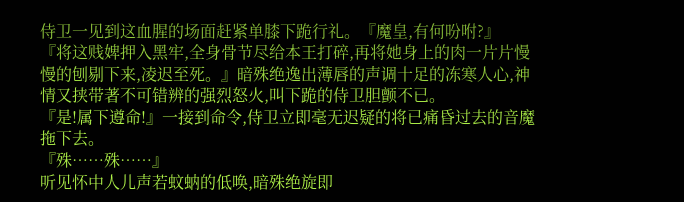侍卫一见到这血腥的场面赶紧单膝下跪行礼。『魔皇,有何吩咐?』
『将这贱婢押入黑牢,全身骨节尽给本王打碎,再将她身上的肉一片片慢慢的刨剔下来,凌迟至死。』暗殊绝逸出薄唇的声调十足的冻寒人心,神情又挟带著不可错辨的强烈怒火,叫下跪的侍卫胆颤不已。
『是!属下遵命!』一接到命令,侍卫立即毫无迟疑的将已痛昏过去的音魔拖下去。
『殊……殊……』
听见怀中人儿声若蚊蚋的低唤,暗殊绝旋即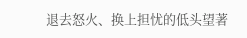退去怒火、换上担忧的低头望著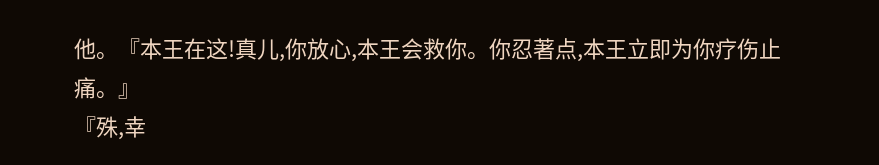他。『本王在这!真儿,你放心,本王会救你。你忍著点,本王立即为你疗伤止痛。』
『殊,幸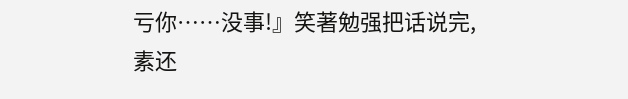亏你……没事!』笑著勉强把话说完,素还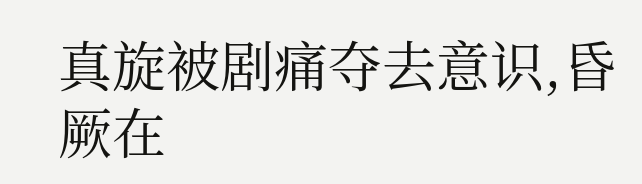真旋被剧痛夺去意识,昏厥在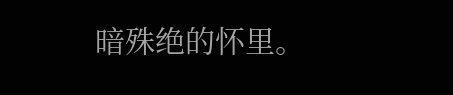暗殊绝的怀里。